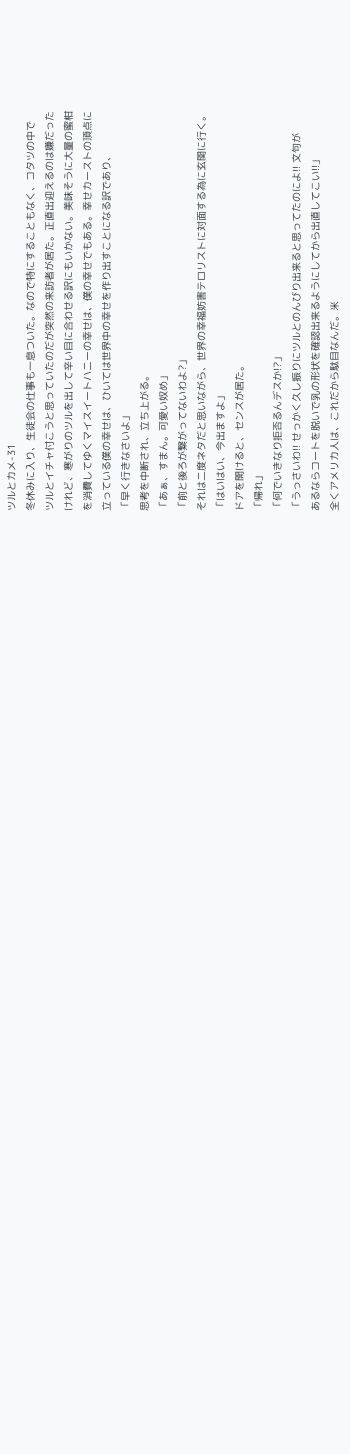ツルとカメ-31
冬休みに入り、生徒会の仕事も一息ついた。なので特にすることもなく、コタツの中で
ツルとイチャ付こうと思っていたのだが突然の来訪者が居た。正直出迎えるのは嫌だった
けれど、寒がりのツルを出して辛い目に合わせる訳にもいかない。美味そうに大量の蜜柑
を消費してゆくマイスイートハニーの幸せは、僕の幸せでもある。幸せカーストの頂点に
立っている僕の幸せは、ひいては世界中の幸せを作り出すことになる訳であり、
「早く行きなさいよ」
思考を中断され、立ち上がる。
「あぁ、すまん。可愛い奴め」
「前と後ろが繋がってないわよ?」
それは二度ネタだと思いながら、世界の幸福妨害テロリストに対面する為に玄関に行く。
「はいはい、今出ますよ」
ドアを開けると、センスが居た。
「帰れ」
「何でいきなり拒否るんデスか!?」
「うっさいわ!! せっかく久し振りにツルとのんびり出来ると思ってたのによ!! 文句が
あるならコートを脱いで乳の形状を確認出来るようにしてから出直してこい!!」
全くアメリカ人は、これだから駄目なんだ。米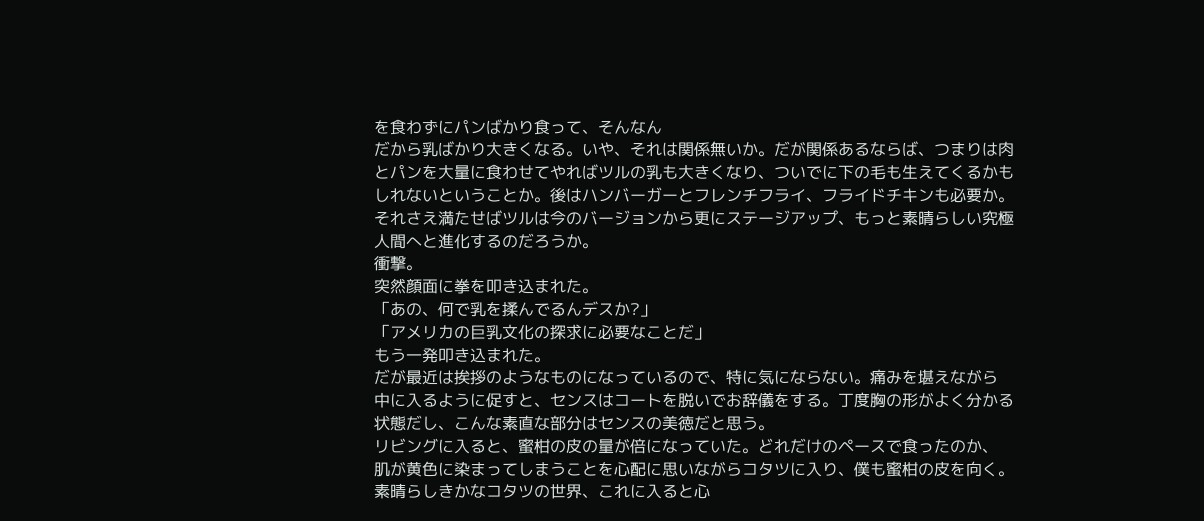を食わずにパンばかり食って、そんなん
だから乳ばかり大きくなる。いや、それは関係無いか。だが関係あるならば、つまりは肉
とパンを大量に食わせてやればツルの乳も大きくなり、ついでに下の毛も生えてくるかも
しれないということか。後はハンバーガーとフレンチフライ、フライドチキンも必要か。
それさえ満たせばツルは今のバージョンから更にステージアップ、もっと素晴らしい究極
人間へと進化するのだろうか。
衝撃。
突然顔面に拳を叩き込まれた。
「あの、何で乳を揉んでるんデスか?」
「アメリカの巨乳文化の探求に必要なことだ」
もう一発叩き込まれた。
だが最近は挨拶のようなものになっているので、特に気にならない。痛みを堪えながら
中に入るように促すと、センスはコートを脱いでお辞儀をする。丁度胸の形がよく分かる
状態だし、こんな素直な部分はセンスの美徳だと思う。
リビングに入ると、蜜柑の皮の量が倍になっていた。どれだけのペースで食ったのか、
肌が黄色に染まってしまうことを心配に思いながらコタツに入り、僕も蜜柑の皮を向く。
素晴らしきかなコタツの世界、これに入ると心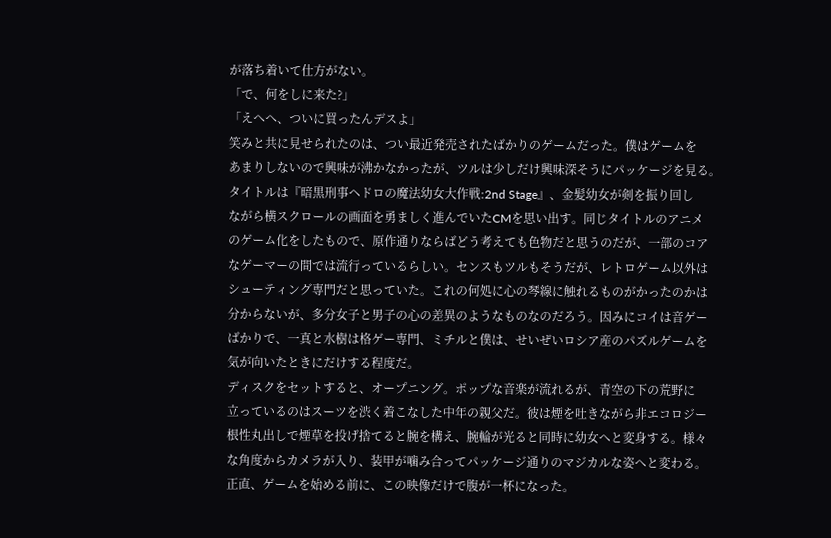が落ち着いて仕方がない。
「で、何をしに来た?」
「えへへ、ついに買ったんデスよ」
笑みと共に見せられたのは、つい最近発売されたばかりのゲームだった。僕はゲームを
あまりしないので興味が沸かなかったが、ツルは少しだけ興味深そうにパッケージを見る。
タイトルは『暗黒刑事ヘドロの魔法幼女大作戦:2nd Stage』、金髪幼女が剣を振り回し
ながら横スクロールの画面を勇ましく進んでいたCMを思い出す。同じタイトルのアニメ
のゲーム化をしたもので、原作通りならばどう考えても色物だと思うのだが、一部のコア
なゲーマーの間では流行っているらしい。センスもツルもそうだが、レトロゲーム以外は
シューティング専門だと思っていた。これの何処に心の琴線に触れるものがかったのかは
分からないが、多分女子と男子の心の差異のようなものなのだろう。因みにコイは音ゲー
ばかりで、一真と水樹は格ゲー専門、ミチルと僕は、せいぜいロシア産のパズルゲームを
気が向いたときにだけする程度だ。
ディスクをセットすると、オープニング。ポップな音楽が流れるが、青空の下の荒野に
立っているのはスーツを渋く着こなした中年の親父だ。彼は煙を吐きながら非エコロジー
根性丸出しで煙草を投げ捨てると腕を構え、腕輪が光ると同時に幼女へと変身する。様々
な角度からカメラが入り、装甲が噛み合ってパッケージ通りのマジカルな姿へと変わる。
正直、ゲームを始める前に、この映像だけで腹が一杯になった。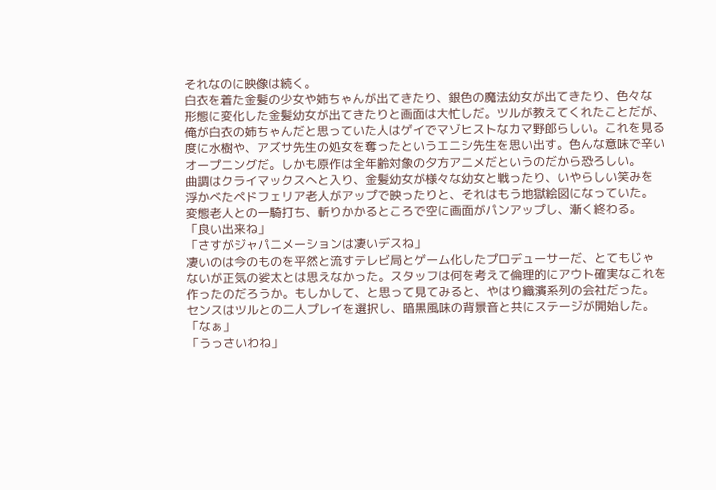それなのに映像は続く。
白衣を着た金髪の少女や姉ちゃんが出てきたり、銀色の魔法幼女が出てきたり、色々な
形態に変化した金髪幼女が出てきたりと画面は大忙しだ。ツルが教えてくれたことだが、
俺が白衣の姉ちゃんだと思っていた人はゲイでマゾヒストなカマ野郎らしい。これを見る
度に水樹や、アズサ先生の処女を奪ったというエニシ先生を思い出す。色んな意味で辛い
オープニングだ。しかも原作は全年齢対象の夕方アニメだというのだから恐ろしい。
曲調はクライマックスへと入り、金髪幼女が様々な幼女と戦ったり、いやらしい笑みを
浮かべたペドフェリア老人がアップで映ったりと、それはもう地獄絵図になっていた。
変態老人との一騎打ち、斬りかかるところで空に画面がパンアップし、漸く終わる。
「良い出来ね」
「さすがジャパニメーションは凄いデスね」
凄いのは今のものを平然と流すテレビ局とゲーム化したプロデューサーだ、とてもじゃ
ないが正気の娑太とは思えなかった。スタッフは何を考えて倫理的にアウト確実なこれを
作ったのだろうか。もしかして、と思って見てみると、やはり織濱系列の会社だった。
センスはツルとの二人プレイを選択し、暗黒風味の背景音と共にステージが開始した。
「なぁ」
「うっさいわね」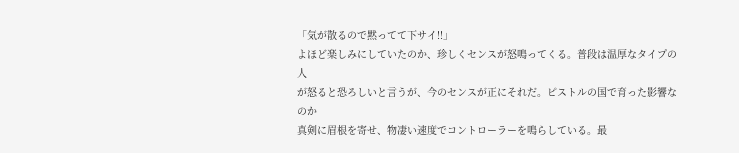「気が散るので黙ってて下サイ!!」
よほど楽しみにしていたのか、珍しくセンスが怒鳴ってくる。普段は温厚なタイプの人
が怒ると恐ろしいと言うが、今のセンスが正にそれだ。ピストルの国で育った影響なのか
真剣に眉根を寄せ、物凄い速度でコントローラーを鳴らしている。最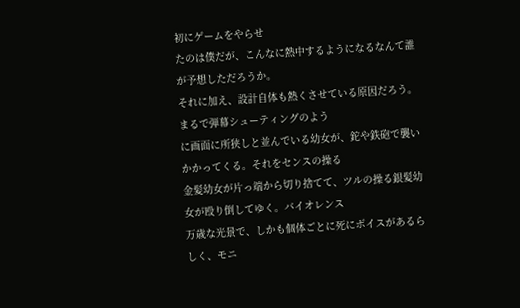初にゲームをやらせ
たのは僕だが、こんなに熱中するようになるなんて誰が予想しただろうか。
それに加え、設計自体も熱くさせている原因だろう。まるで弾幕シューティングのよう
に画面に所狭しと並んでいる幼女が、鉈や鉄砲で襲いかかってくる。それをセンスの操る
金髪幼女が片っ端から切り捨てて、ツルの操る銀髪幼女が殴り倒してゆく。バイオレンス
万歳な光景で、しかも個体ごとに死にボイスがあるらしく、モニ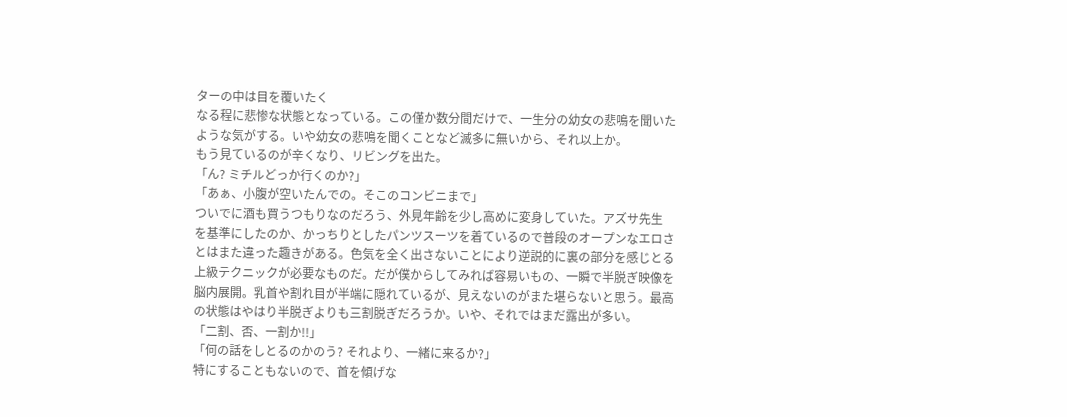ターの中は目を覆いたく
なる程に悲惨な状態となっている。この僅か数分間だけで、一生分の幼女の悲鳴を聞いた
ような気がする。いや幼女の悲鳴を聞くことなど滅多に無いから、それ以上か。
もう見ているのが辛くなり、リビングを出た。
「ん? ミチルどっか行くのか?」
「あぁ、小腹が空いたんでの。そこのコンビニまで」
ついでに酒も買うつもりなのだろう、外見年齢を少し高めに変身していた。アズサ先生
を基準にしたのか、かっちりとしたパンツスーツを着ているので普段のオープンなエロさ
とはまた違った趣きがある。色気を全く出さないことにより逆説的に裏の部分を感じとる
上級テクニックが必要なものだ。だが僕からしてみれば容易いもの、一瞬で半脱ぎ映像を
脳内展開。乳首や割れ目が半端に隠れているが、見えないのがまた堪らないと思う。最高
の状態はやはり半脱ぎよりも三割脱ぎだろうか。いや、それではまだ露出が多い。
「二割、否、一割か!!」
「何の話をしとるのかのう? それより、一緒に来るか?」
特にすることもないので、首を傾げな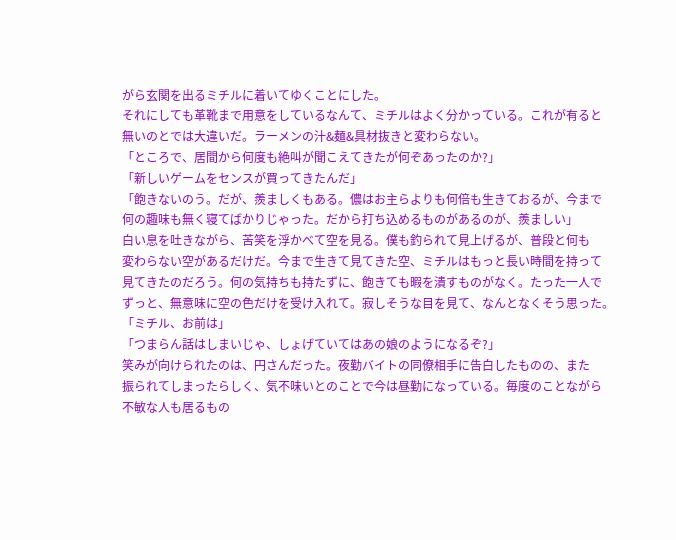がら玄関を出るミチルに着いてゆくことにした。
それにしても革靴まで用意をしているなんて、ミチルはよく分かっている。これが有ると
無いのとでは大違いだ。ラーメンの汁&麺&具材抜きと変わらない。
「ところで、居間から何度も絶叫が聞こえてきたが何ぞあったのか?」
「新しいゲームをセンスが買ってきたんだ」
「飽きないのう。だが、羨ましくもある。儂はお主らよりも何倍も生きておるが、今まで
何の趣味も無く寝てばかりじゃった。だから打ち込めるものがあるのが、羨ましい」
白い息を吐きながら、苦笑を浮かべて空を見る。僕も釣られて見上げるが、普段と何も
変わらない空があるだけだ。今まで生きて見てきた空、ミチルはもっと長い時間を持って
見てきたのだろう。何の気持ちも持たずに、飽きても暇を潰すものがなく。たった一人で
ずっと、無意味に空の色だけを受け入れて。寂しそうな目を見て、なんとなくそう思った。
「ミチル、お前は」
「つまらん話はしまいじゃ、しょげていてはあの娘のようになるぞ?」
笑みが向けられたのは、円さんだった。夜勤バイトの同僚相手に告白したものの、また
振られてしまったらしく、気不味いとのことで今は昼勤になっている。毎度のことながら
不敏な人も居るもの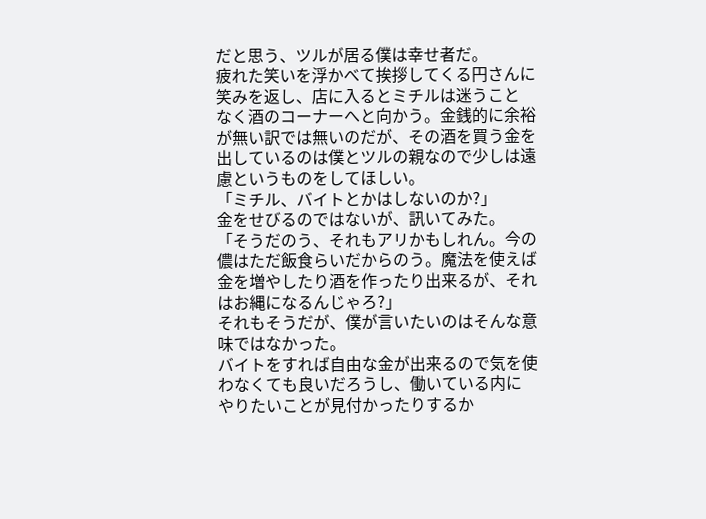だと思う、ツルが居る僕は幸せ者だ。
疲れた笑いを浮かべて挨拶してくる円さんに笑みを返し、店に入るとミチルは迷うこと
なく酒のコーナーへと向かう。金銭的に余裕が無い訳では無いのだが、その酒を買う金を
出しているのは僕とツルの親なので少しは遠慮というものをしてほしい。
「ミチル、バイトとかはしないのか?」
金をせびるのではないが、訊いてみた。
「そうだのう、それもアリかもしれん。今の儂はただ飯食らいだからのう。魔法を使えば
金を増やしたり酒を作ったり出来るが、それはお縄になるんじゃろ?」
それもそうだが、僕が言いたいのはそんな意味ではなかった。
バイトをすれば自由な金が出来るので気を使わなくても良いだろうし、働いている内に
やりたいことが見付かったりするか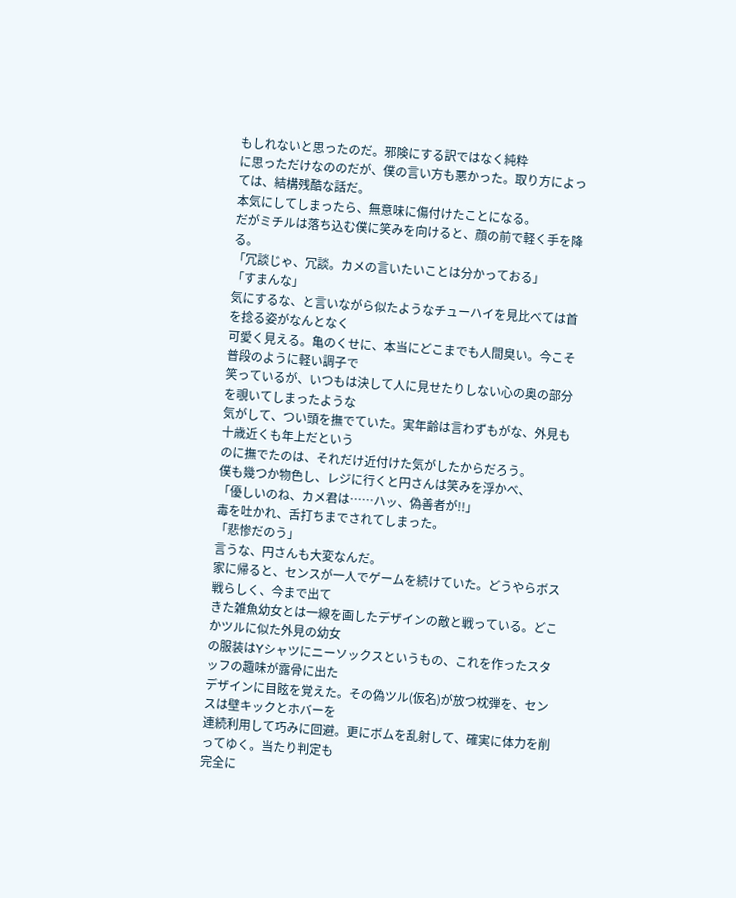もしれないと思ったのだ。邪険にする訳ではなく純粋
に思っただけなののだが、僕の言い方も悪かった。取り方によっては、結構残酷な話だ。
本気にしてしまったら、無意味に傷付けたことになる。
だがミチルは落ち込む僕に笑みを向けると、顔の前で軽く手を降る。
「冗談じゃ、冗談。カメの言いたいことは分かっておる」
「すまんな」
気にするな、と言いながら似たようなチューハイを見比べては首を捻る姿がなんとなく
可愛く見える。亀のくせに、本当にどこまでも人間臭い。今こそ普段のように軽い調子で
笑っているが、いつもは決して人に見せたりしない心の奥の部分を覗いてしまったような
気がして、つい頭を撫でていた。実年齢は言わずもがな、外見も十歳近くも年上だという
のに撫でたのは、それだけ近付けた気がしたからだろう。
僕も幾つか物色し、レジに行くと円さんは笑みを浮かべ、
「優しいのね、カメ君は……ハッ、偽善者が!!」
毒を吐かれ、舌打ちまでされてしまった。
「悲惨だのう」
言うな、円さんも大変なんだ。
家に帰ると、センスが一人でゲームを続けていた。どうやらボス戦らしく、今まで出て
きた雑魚幼女とは一線を画したデザインの敵と戦っている。どこかツルに似た外見の幼女
の服装はYシャツにニーソックスというもの、これを作ったスタッフの趣味が露骨に出た
デザインに目眩を覚えた。その偽ツル(仮名)が放つ枕弾を、センスは壁キックとホバーを
連続利用して巧みに回避。更にボムを乱射して、確実に体力を削ってゆく。当たり判定も
完全に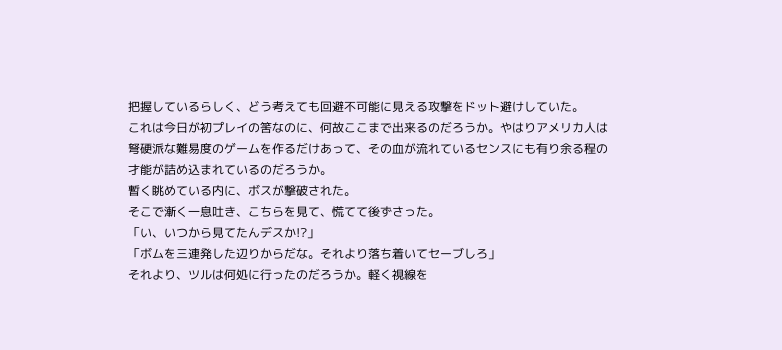把握しているらしく、どう考えても回避不可能に見える攻撃をドット避けしていた。
これは今日が初プレイの筈なのに、何故ここまで出来るのだろうか。やはりアメリカ人は
弩硬派な難易度のゲームを作るだけあって、その血が流れているセンスにも有り余る程の
才能が詰め込まれているのだろうか。
暫く眺めている内に、ボスが撃破された。
そこで漸く一息吐き、こちらを見て、慌てて後ずさった。
「い、いつから見てたんデスか!?」
「ボムを三連発した辺りからだな。それより落ち着いてセーブしろ」
それより、ツルは何処に行ったのだろうか。軽く視線を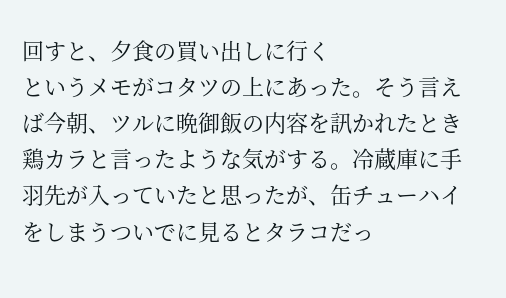回すと、夕食の買い出しに行く
というメモがコタツの上にあった。そう言えば今朝、ツルに晩御飯の内容を訊かれたとき
鶏カラと言ったような気がする。冷蔵庫に手羽先が入っていたと思ったが、缶チューハイ
をしまうついでに見るとタラコだっ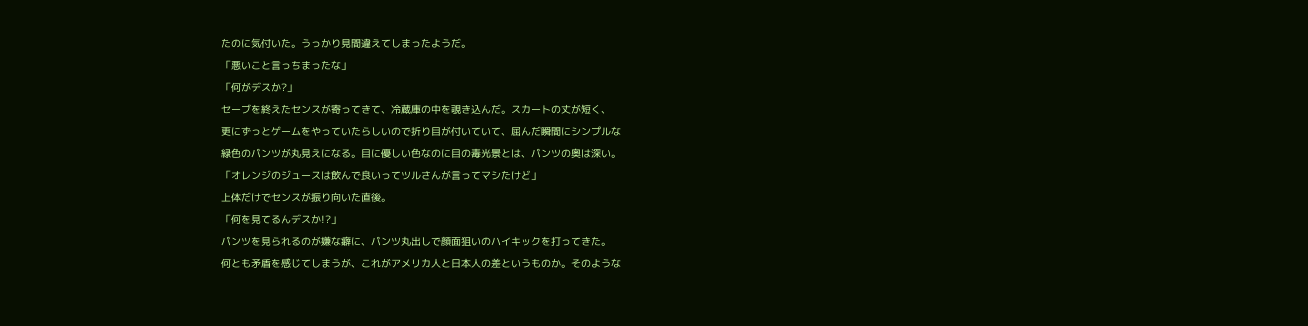たのに気付いた。うっかり見間違えてしまったようだ。
「悪いこと言っちまったな」
「何がデスか?」
セーブを終えたセンスが寄ってきて、冷蔵庫の中を覗き込んだ。スカートの丈が短く、
更にずっとゲームをやっていたらしいので折り目が付いていて、屈んだ瞬間にシンプルな
緑色のパンツが丸見えになる。目に優しい色なのに目の毒光景とは、パンツの奥は深い。
「オレンジのジュースは飲んで良いってツルさんが言ってマシたけど」
上体だけでセンスが振り向いた直後。
「何を見てるんデスか!?」
パンツを見られるのが嫌な癖に、パンツ丸出しで顔面狙いのハイキックを打ってきた。
何とも矛盾を感じてしまうが、これがアメリカ人と日本人の差というものか。そのような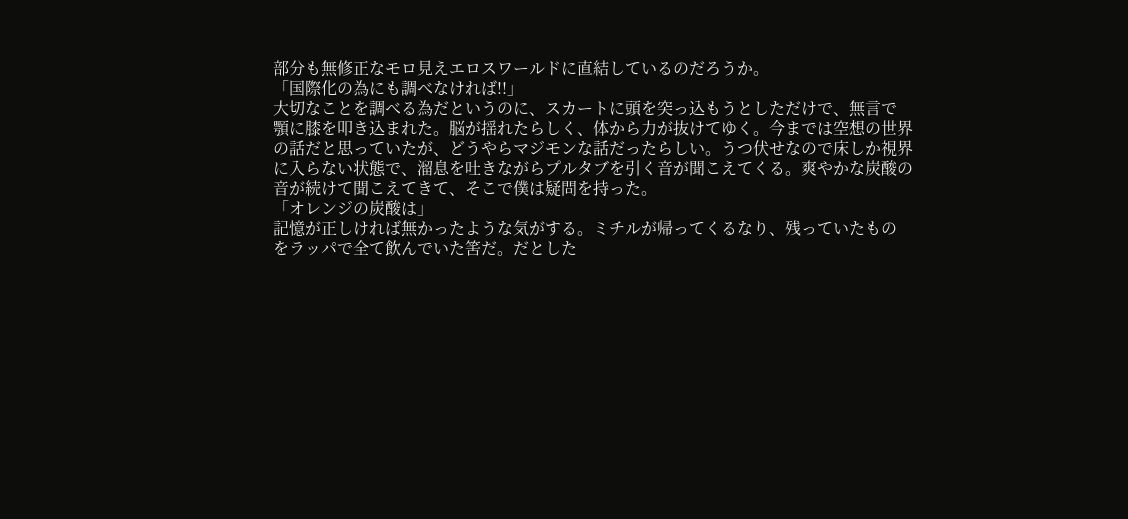部分も無修正なモロ見えエロスワールドに直結しているのだろうか。
「国際化の為にも調べなければ!!」
大切なことを調べる為だというのに、スカートに頭を突っ込もうとしただけで、無言で
顎に膝を叩き込まれた。脳が揺れたらしく、体から力が抜けてゆく。今までは空想の世界
の話だと思っていたが、どうやらマジモンな話だったらしい。うつ伏せなので床しか視界
に入らない状態で、溜息を吐きながらプルタブを引く音が聞こえてくる。爽やかな炭酸の
音が続けて聞こえてきて、そこで僕は疑問を持った。
「オレンジの炭酸は」
記憶が正しければ無かったような気がする。ミチルが帰ってくるなり、残っていたもの
をラッパで全て飲んでいた筈だ。だとした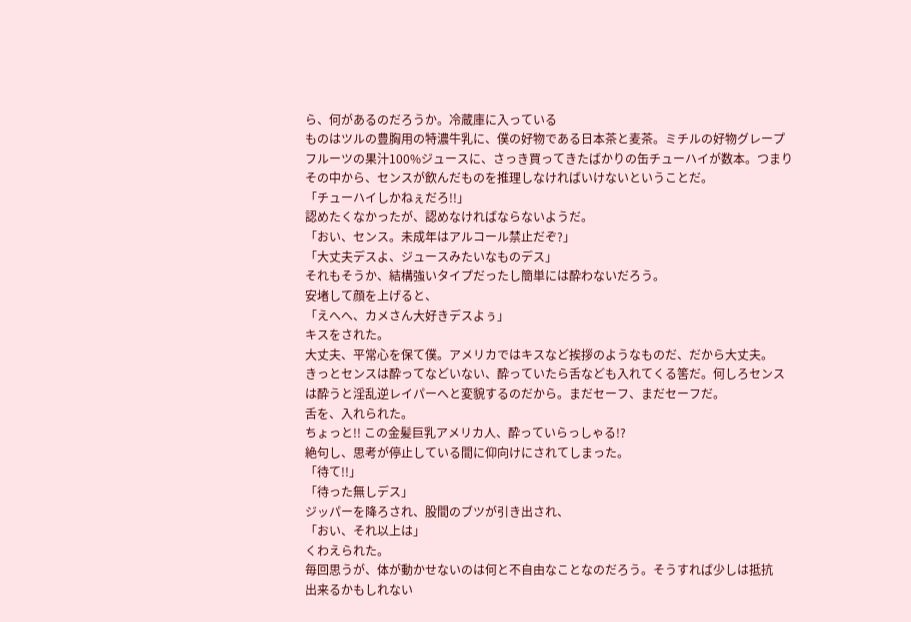ら、何があるのだろうか。冷蔵庫に入っている
ものはツルの豊胸用の特濃牛乳に、僕の好物である日本茶と麦茶。ミチルの好物グレープ
フルーツの果汁100%ジュースに、さっき買ってきたばかりの缶チューハイが数本。つまり
その中から、センスが飲んだものを推理しなければいけないということだ。
「チューハイしかねぇだろ!!」
認めたくなかったが、認めなければならないようだ。
「おい、センス。未成年はアルコール禁止だぞ?」
「大丈夫デスよ、ジュースみたいなものデス」
それもそうか、結構強いタイプだったし簡単には酔わないだろう。
安堵して顔を上げると、
「えへへ、カメさん大好きデスよぅ」
キスをされた。
大丈夫、平常心を保て僕。アメリカではキスなど挨拶のようなものだ、だから大丈夫。
きっとセンスは酔ってなどいない、酔っていたら舌なども入れてくる筈だ。何しろセンス
は酔うと淫乱逆レイパーへと変貌するのだから。まだセーフ、まだセーフだ。
舌を、入れられた。
ちょっと!! この金髪巨乳アメリカ人、酔っていらっしゃる!?
絶句し、思考が停止している間に仰向けにされてしまった。
「待て!!」
「待った無しデス」
ジッパーを降ろされ、股間のブツが引き出され、
「おい、それ以上は」
くわえられた。
毎回思うが、体が動かせないのは何と不自由なことなのだろう。そうすれば少しは抵抗
出来るかもしれない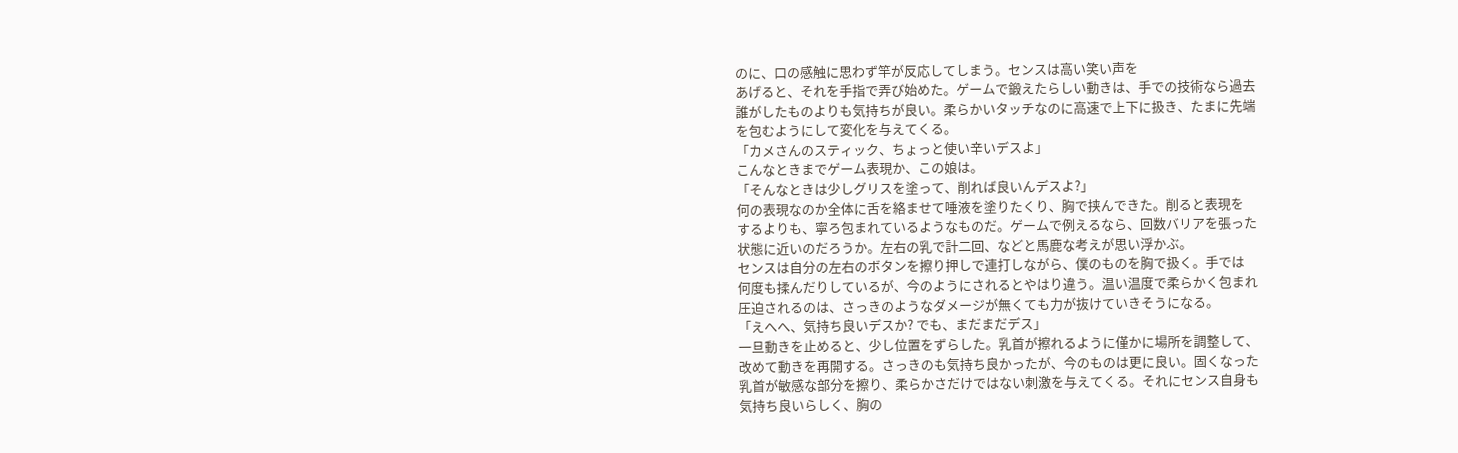のに、口の感触に思わず竿が反応してしまう。センスは高い笑い声を
あげると、それを手指で弄び始めた。ゲームで鍛えたらしい動きは、手での技術なら過去
誰がしたものよりも気持ちが良い。柔らかいタッチなのに高速で上下に扱き、たまに先端
を包むようにして変化を与えてくる。
「カメさんのスティック、ちょっと使い辛いデスよ」
こんなときまでゲーム表現か、この娘は。
「そんなときは少しグリスを塗って、削れば良いんデスよ?」
何の表現なのか全体に舌を絡ませて唾液を塗りたくり、胸で挟んできた。削ると表現を
するよりも、寧ろ包まれているようなものだ。ゲームで例えるなら、回数バリアを張った
状態に近いのだろうか。左右の乳で計二回、などと馬鹿な考えが思い浮かぶ。
センスは自分の左右のボタンを擦り押しで連打しながら、僕のものを胸で扱く。手では
何度も揉んだりしているが、今のようにされるとやはり違う。温い温度で柔らかく包まれ
圧迫されるのは、さっきのようなダメージが無くても力が抜けていきそうになる。
「えへへ、気持ち良いデスか? でも、まだまだデス」
一旦動きを止めると、少し位置をずらした。乳首が擦れるように僅かに場所を調整して、
改めて動きを再開する。さっきのも気持ち良かったが、今のものは更に良い。固くなった
乳首が敏感な部分を擦り、柔らかさだけではない刺激を与えてくる。それにセンス自身も
気持ち良いらしく、胸の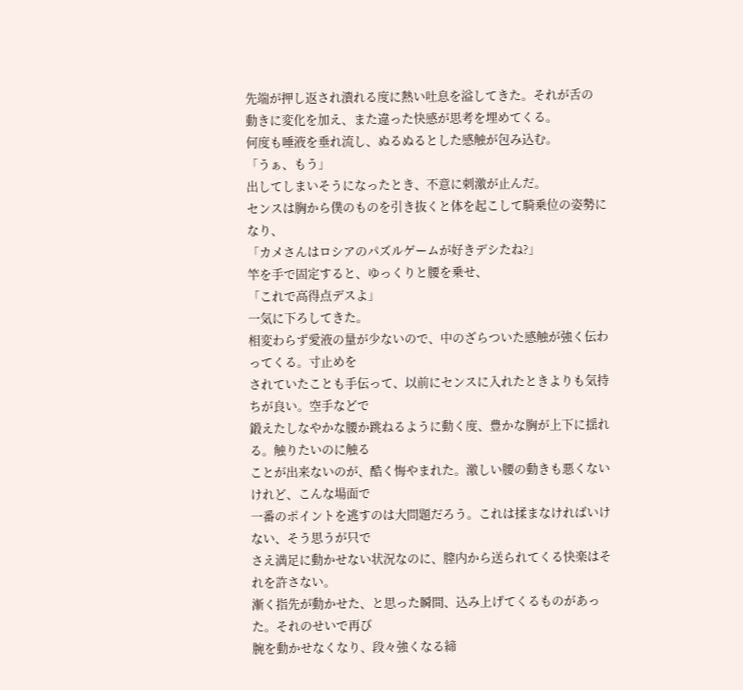先端が押し返され潰れる度に熱い吐息を溢してきた。それが舌の
動きに変化を加え、また違った快感が思考を埋めてくる。
何度も唾液を垂れ流し、ぬるぬるとした感触が包み込む。
「うぁ、もう」
出してしまいそうになったとき、不意に刺激が止んだ。
センスは胸から僕のものを引き抜くと体を起こして騎乗位の姿勢になり、
「カメさんはロシアのパズルゲームが好きデシたね?」
竿を手で固定すると、ゆっくりと腰を乗せ、
「これで高得点デスよ」
一気に下ろしてきた。
相変わらず愛液の量が少ないので、中のざらついた感触が強く伝わってくる。寸止めを
されていたことも手伝って、以前にセンスに入れたときよりも気持ちが良い。空手などで
鍛えたしなやかな腰か跳ねるように動く度、豊かな胸が上下に揺れる。触りたいのに触る
ことが出来ないのが、酷く悔やまれた。激しい腰の動きも悪くないけれど、こんな場面で
一番のポイントを逃すのは大問題だろう。これは揉まなければいけない、そう思うが只で
さえ満足に動かせない状況なのに、膣内から送られてくる快楽はそれを許さない。
漸く指先が動かせた、と思った瞬間、込み上げてくるものがあった。それのせいで再び
腕を動かせなくなり、段々強くなる締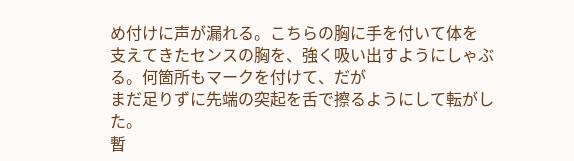め付けに声が漏れる。こちらの胸に手を付いて体を
支えてきたセンスの胸を、強く吸い出すようにしゃぶる。何箇所もマークを付けて、だが
まだ足りずに先端の突起を舌で擦るようにして転がした。
暫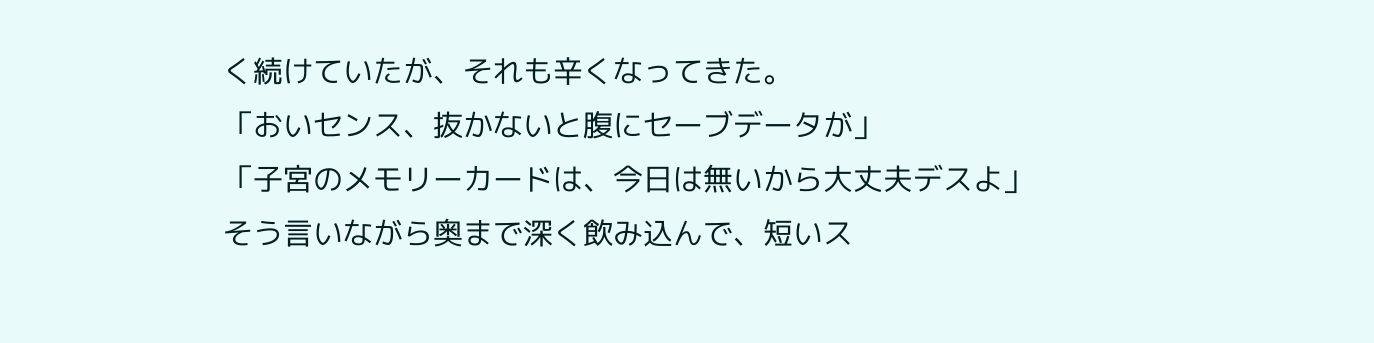く続けていたが、それも辛くなってきた。
「おいセンス、抜かないと腹にセーブデータが」
「子宮のメモリーカードは、今日は無いから大丈夫デスよ」
そう言いながら奥まで深く飲み込んで、短いス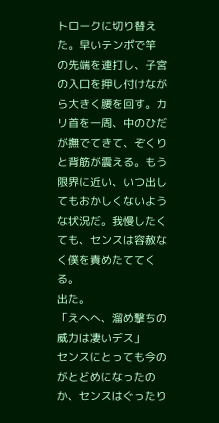トロークに切り替えた。早いテンポで竿
の先端を連打し、子宮の入口を押し付けながら大きく腰を回す。カリ首を一周、中のひだ
が撫でてきて、ぞくりと背筋が震える。もう限界に近い、いつ出してもおかしくないよう
な状況だ。我慢したくても、センスは容赦なく僕を責めたててくる。
出た。
「えへへ、溜め撃ちの威力は凄いデス」
センスにとっても今のがとどめになったのか、センスはぐったり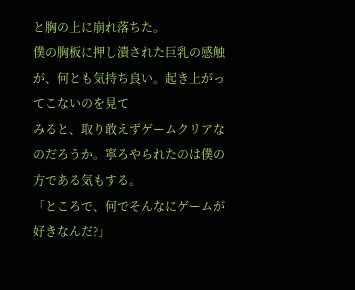と胸の上に崩れ落ちた。
僕の胸板に押し潰された巨乳の感触が、何とも気持ち良い。起き上がってこないのを見て
みると、取り敢えずゲームクリアなのだろうか。寧ろやられたのは僕の方である気もする。
「ところで、何でそんなにゲームが好きなんだ?」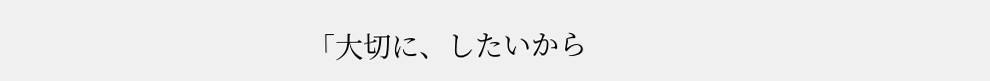「大切に、したいから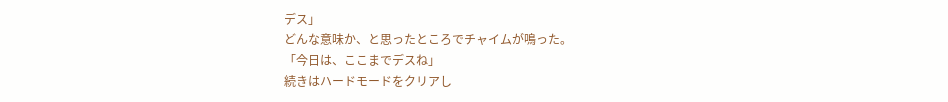デス」
どんな意味か、と思ったところでチャイムが鳴った。
「今日は、ここまでデスね」
続きはハードモードをクリアし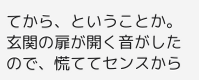てから、ということか。
玄関の扉が開く音がしたので、慌ててセンスから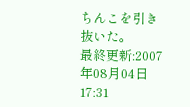ちんこを引き抜いた。
最終更新:2007年08月04日 17:31